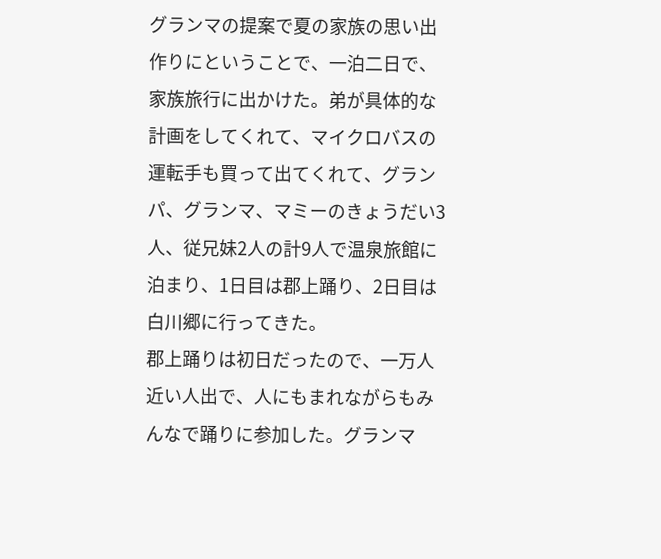グランマの提案で夏の家族の思い出作りにということで、一泊二日で、家族旅行に出かけた。弟が具体的な計画をしてくれて、マイクロバスの運転手も買って出てくれて、グランパ、グランマ、マミーのきょうだい3人、従兄妹2人の計9人で温泉旅館に泊まり、1日目は郡上踊り、2日目は白川郷に行ってきた。
郡上踊りは初日だったので、一万人近い人出で、人にもまれながらもみんなで踊りに参加した。グランマ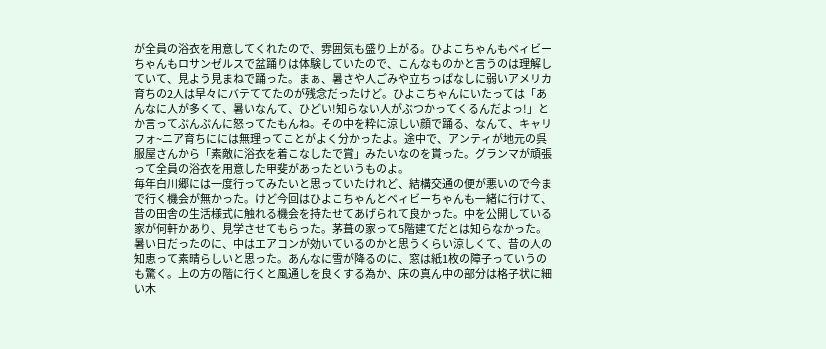が全員の浴衣を用意してくれたので、雰囲気も盛り上がる。ひよこちゃんもベィビーちゃんもロサンゼルスで盆踊りは体験していたので、こんなものかと言うのは理解していて、見よう見まねで踊った。まぁ、暑さや人ごみや立ちっぱなしに弱いアメリカ育ちの2人は早々にバテててたのが残念だったけど。ひよこちゃんにいたっては「あんなに人が多くて、暑いなんて、ひどい!知らない人がぶつかってくるんだよっ!」とか言ってぷんぷんに怒ってたもんね。その中を粋に涼しい顔で踊る、なんて、キャリフォ~ニア育ちにには無理ってことがよく分かったよ。途中で、アンティが地元の呉服屋さんから「素敵に浴衣を着こなしたで賞」みたいなのを貰った。グランマが頑張って全員の浴衣を用意した甲斐があったというものよ。
毎年白川郷には一度行ってみたいと思っていたけれど、結構交通の便が悪いので今まで行く機会が無かった。けど今回はひよこちゃんとベィビーちゃんも一緒に行けて、昔の田舎の生活様式に触れる機会を持たせてあげられて良かった。中を公開している家が何軒かあり、見学させてもらった。茅葺の家って5階建てだとは知らなかった。暑い日だったのに、中はエアコンが効いているのかと思うくらい涼しくて、昔の人の知恵って素晴らしいと思った。あんなに雪が降るのに、窓は紙1枚の障子っていうのも驚く。上の方の階に行くと風通しを良くする為か、床の真ん中の部分は格子状に細い木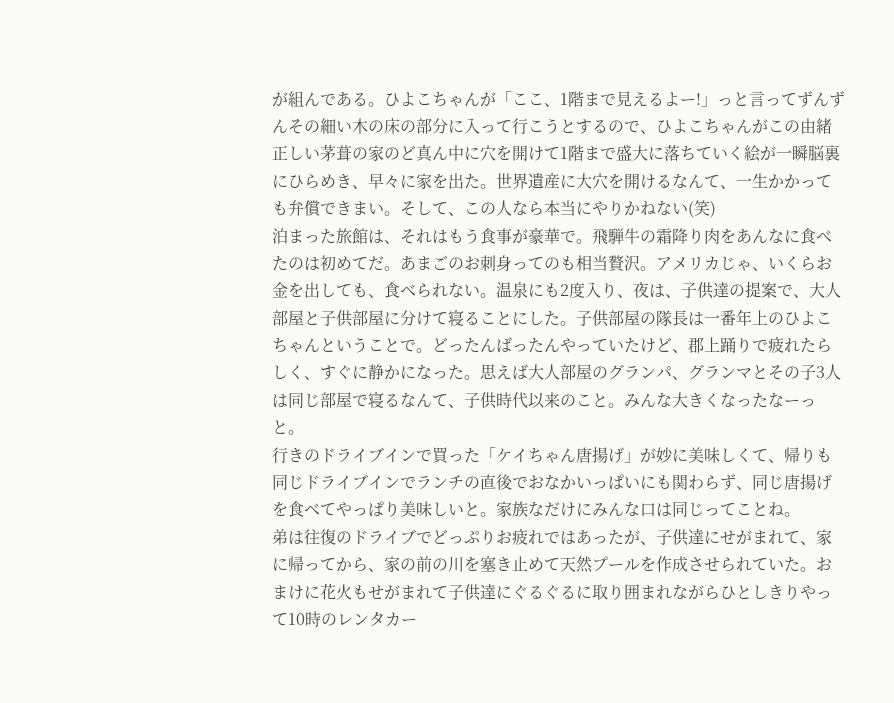が組んである。ひよこちゃんが「ここ、1階まで見えるよー!」っと言ってずんずんその細い木の床の部分に入って行こうとするので、ひよこちゃんがこの由緒正しい茅葺の家のど真ん中に穴を開けて1階まで盛大に落ちていく絵が一瞬脳裏にひらめき、早々に家を出た。世界遺産に大穴を開けるなんて、一生かかっても弁償できまい。そして、この人なら本当にやりかねない(笑)
泊まった旅館は、それはもう食事が豪華で。飛騨牛の霜降り肉をあんなに食べたのは初めてだ。あまごのお刺身ってのも相当贅沢。アメリカじゃ、いくらお金を出しても、食べられない。温泉にも2度入り、夜は、子供達の提案で、大人部屋と子供部屋に分けて寝ることにした。子供部屋の隊長は一番年上のひよこちゃんということで。どったんばったんやっていたけど、郡上踊りで疲れたらしく、すぐに静かになった。思えば大人部屋のグランパ、グランマとその子3人は同じ部屋で寝るなんて、子供時代以来のこと。みんな大きくなったなーっと。
行きのドライブインで買った「ケイちゃん唐揚げ」が妙に美味しくて、帰りも同じドライブインでランチの直後でおなかいっぱいにも関わらず、同じ唐揚げを食べてやっぱり美味しいと。家族なだけにみんな口は同じってことね。
弟は往復のドライブでどっぷりお疲れではあったが、子供達にせがまれて、家に帰ってから、家の前の川を塞き止めて天然プールを作成させられていた。おまけに花火もせがまれて子供達にぐるぐるに取り囲まれながらひとしきりやって10時のレンタカー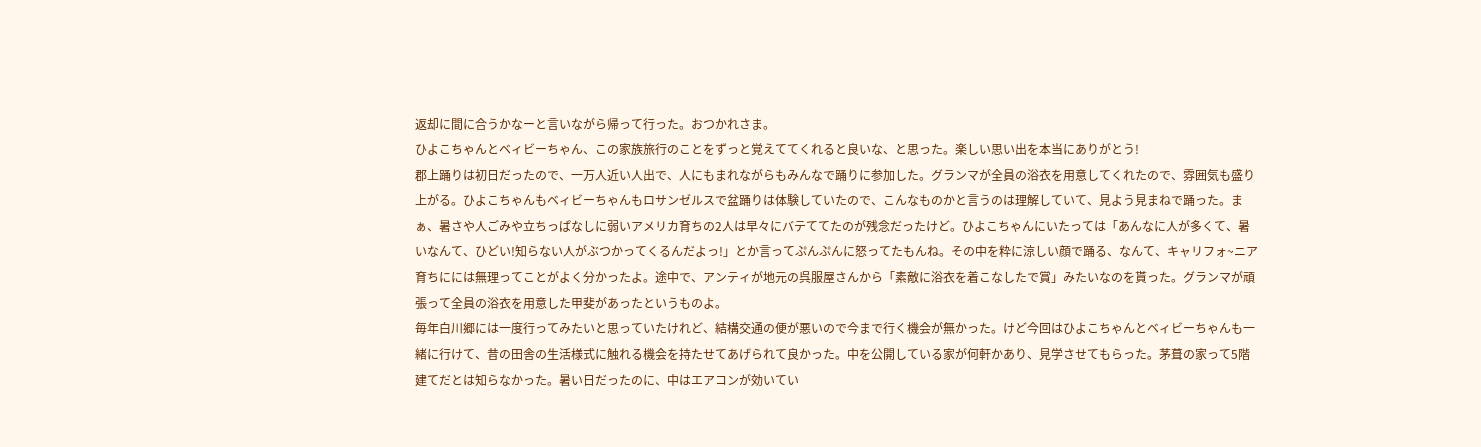返却に間に合うかなーと言いながら帰って行った。おつかれさま。
ひよこちゃんとベィビーちゃん、この家族旅行のことをずっと覚えててくれると良いな、と思った。楽しい思い出を本当にありがとう!
郡上踊りは初日だったので、一万人近い人出で、人にもまれながらもみんなで踊りに参加した。グランマが全員の浴衣を用意してくれたので、雰囲気も盛り上がる。ひよこちゃんもベィビーちゃんもロサンゼルスで盆踊りは体験していたので、こんなものかと言うのは理解していて、見よう見まねで踊った。まぁ、暑さや人ごみや立ちっぱなしに弱いアメリカ育ちの2人は早々にバテててたのが残念だったけど。ひよこちゃんにいたっては「あんなに人が多くて、暑いなんて、ひどい!知らない人がぶつかってくるんだよっ!」とか言ってぷんぷんに怒ってたもんね。その中を粋に涼しい顔で踊る、なんて、キャリフォ~ニア育ちにには無理ってことがよく分かったよ。途中で、アンティが地元の呉服屋さんから「素敵に浴衣を着こなしたで賞」みたいなのを貰った。グランマが頑張って全員の浴衣を用意した甲斐があったというものよ。
毎年白川郷には一度行ってみたいと思っていたけれど、結構交通の便が悪いので今まで行く機会が無かった。けど今回はひよこちゃんとベィビーちゃんも一緒に行けて、昔の田舎の生活様式に触れる機会を持たせてあげられて良かった。中を公開している家が何軒かあり、見学させてもらった。茅葺の家って5階建てだとは知らなかった。暑い日だったのに、中はエアコンが効いてい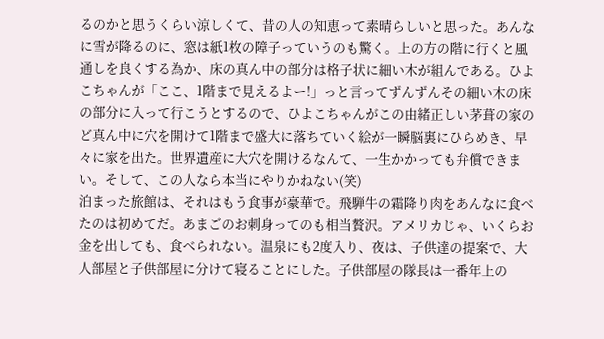るのかと思うくらい涼しくて、昔の人の知恵って素晴らしいと思った。あんなに雪が降るのに、窓は紙1枚の障子っていうのも驚く。上の方の階に行くと風通しを良くする為か、床の真ん中の部分は格子状に細い木が組んである。ひよこちゃんが「ここ、1階まで見えるよー!」っと言ってずんずんその細い木の床の部分に入って行こうとするので、ひよこちゃんがこの由緒正しい茅葺の家のど真ん中に穴を開けて1階まで盛大に落ちていく絵が一瞬脳裏にひらめき、早々に家を出た。世界遺産に大穴を開けるなんて、一生かかっても弁償できまい。そして、この人なら本当にやりかねない(笑)
泊まった旅館は、それはもう食事が豪華で。飛騨牛の霜降り肉をあんなに食べたのは初めてだ。あまごのお刺身ってのも相当贅沢。アメリカじゃ、いくらお金を出しても、食べられない。温泉にも2度入り、夜は、子供達の提案で、大人部屋と子供部屋に分けて寝ることにした。子供部屋の隊長は一番年上の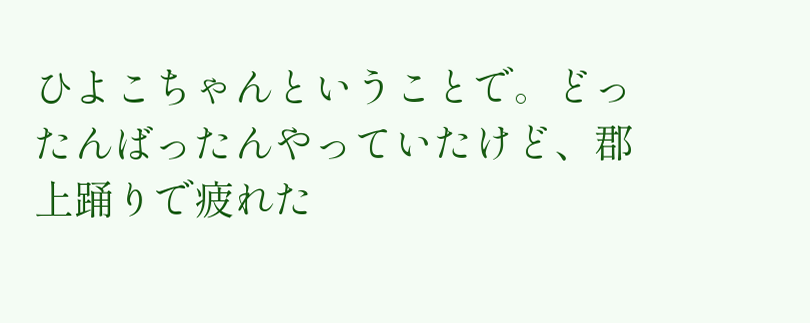ひよこちゃんということで。どったんばったんやっていたけど、郡上踊りで疲れた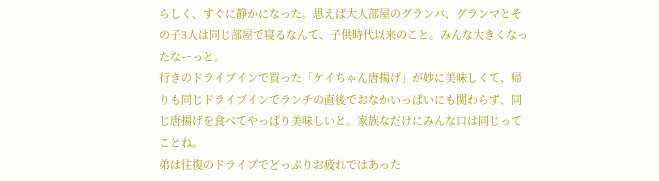らしく、すぐに静かになった。思えば大人部屋のグランパ、グランマとその子3人は同じ部屋で寝るなんて、子供時代以来のこと。みんな大きくなったなーっと。
行きのドライブインで買った「ケイちゃん唐揚げ」が妙に美味しくて、帰りも同じドライブインでランチの直後でおなかいっぱいにも関わらず、同じ唐揚げを食べてやっぱり美味しいと。家族なだけにみんな口は同じってことね。
弟は往復のドライブでどっぷりお疲れではあった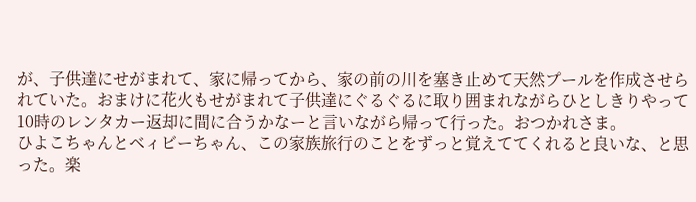が、子供達にせがまれて、家に帰ってから、家の前の川を塞き止めて天然プールを作成させられていた。おまけに花火もせがまれて子供達にぐるぐるに取り囲まれながらひとしきりやって10時のレンタカー返却に間に合うかなーと言いながら帰って行った。おつかれさま。
ひよこちゃんとベィビーちゃん、この家族旅行のことをずっと覚えててくれると良いな、と思った。楽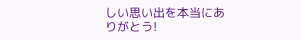しい思い出を本当にありがとう!